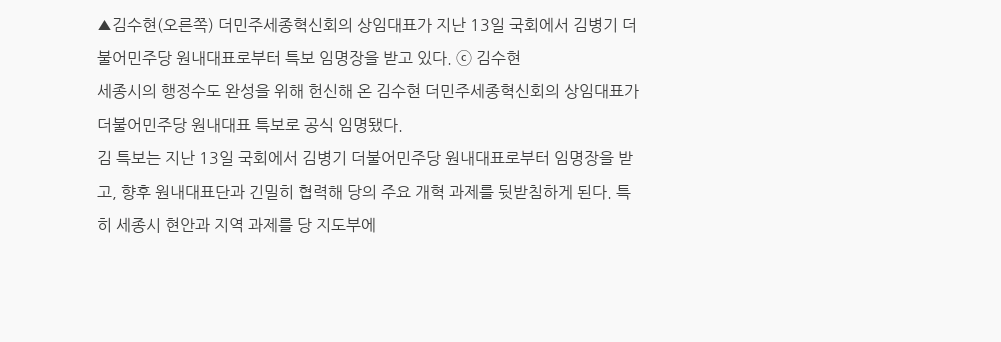▲김수현(오른쪽) 더민주세종혁신회의 상임대표가 지난 13일 국회에서 김병기 더불어민주당 원내대표로부터 특보 임명장을 받고 있다. ⓒ 김수현
세종시의 행정수도 완성을 위해 헌신해 온 김수현 더민주세종혁신회의 상임대표가 더불어민주당 원내대표 특보로 공식 임명됐다.
김 특보는 지난 13일 국회에서 김병기 더불어민주당 원내대표로부터 임명장을 받고, 향후 원내대표단과 긴밀히 협력해 당의 주요 개혁 과제를 뒷받침하게 된다. 특히 세종시 현안과 지역 과제를 당 지도부에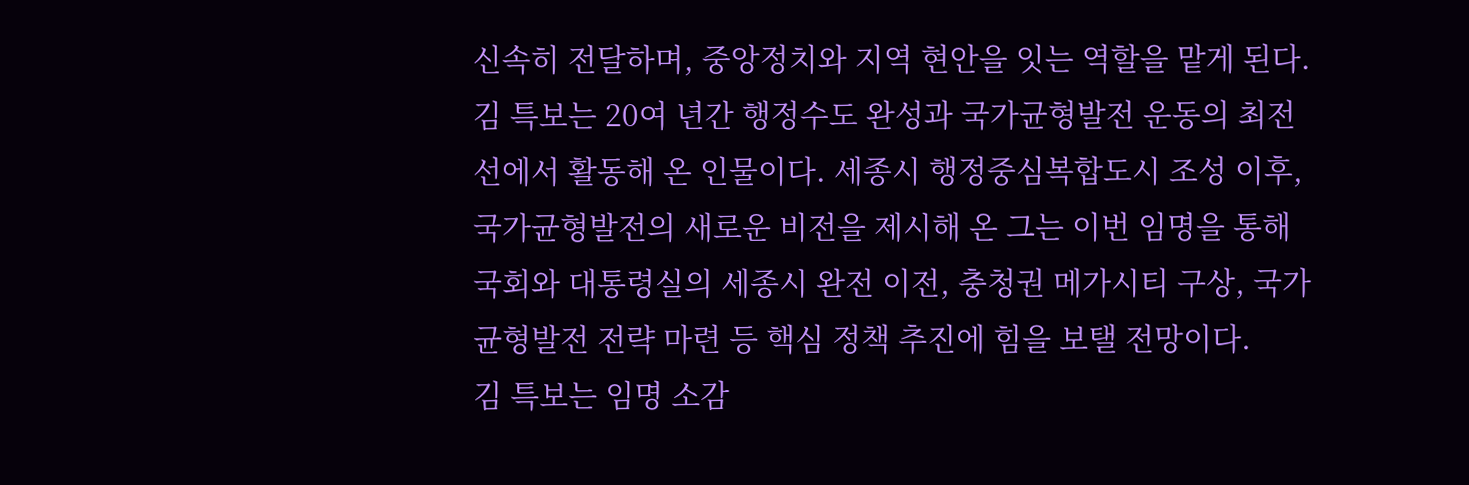신속히 전달하며, 중앙정치와 지역 현안을 잇는 역할을 맡게 된다.
김 특보는 20여 년간 행정수도 완성과 국가균형발전 운동의 최전선에서 활동해 온 인물이다. 세종시 행정중심복합도시 조성 이후, 국가균형발전의 새로운 비전을 제시해 온 그는 이번 임명을 통해 국회와 대통령실의 세종시 완전 이전, 충청권 메가시티 구상, 국가균형발전 전략 마련 등 핵심 정책 추진에 힘을 보탤 전망이다.
김 특보는 임명 소감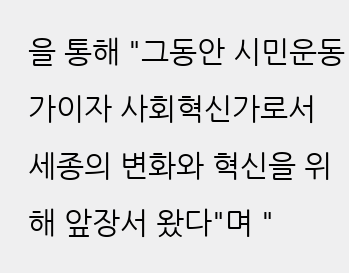을 통해 "그동안 시민운동가이자 사회혁신가로서 세종의 변화와 혁신을 위해 앞장서 왔다"며 "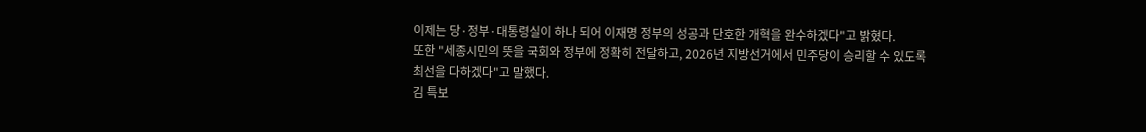이제는 당·정부·대통령실이 하나 되어 이재명 정부의 성공과 단호한 개혁을 완수하겠다"고 밝혔다.
또한 "세종시민의 뜻을 국회와 정부에 정확히 전달하고, 2026년 지방선거에서 민주당이 승리할 수 있도록 최선을 다하겠다"고 말했다.
김 특보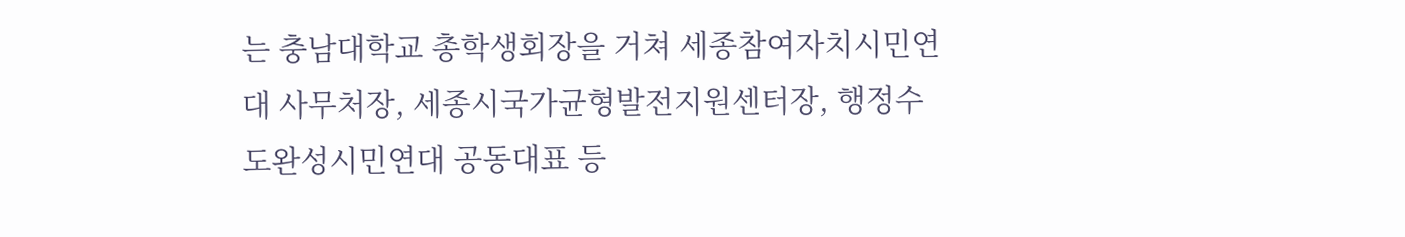는 충남대학교 총학생회장을 거쳐 세종참여자치시민연대 사무처장, 세종시국가균형발전지원센터장, 행정수도완성시민연대 공동대표 등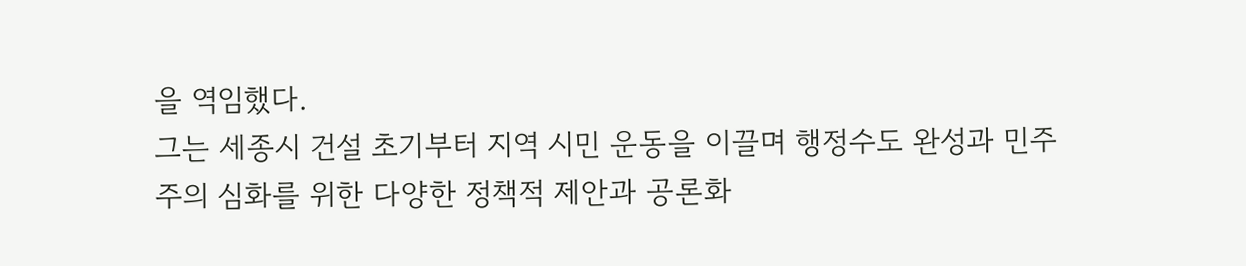을 역임했다.
그는 세종시 건설 초기부터 지역 시민 운동을 이끌며 행정수도 완성과 민주주의 심화를 위한 다양한 정책적 제안과 공론화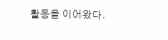활동을 이어왔다.